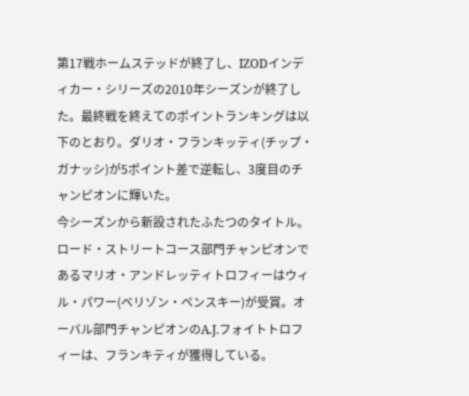第17戦ホームステッドが終了し、IZODインディカー・シリーズの2010年シーズンが終了した。最終戦を終えてのポイントランキングは以下のとおり。ダリオ・フランキッティ(チップ・ガナッシ)が5ポイント差で逆転し、3度目のチャンピオンに輝いた。
今シーズンから新設されたふたつのタイトル。ロード・ストリートコース部門チャンピオンであるマリオ・アンドレッティトロフィーはウィル・パワー(ベリゾン・ペンスキー)が受賞。オーバル部門チャンピオンのA.J.フォイトトロフィーは、フランキティが獲得している。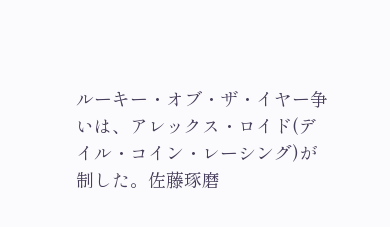ルーキー・オブ・ザ・イヤー争いは、アレックス・ロイド(デイル・コイン・レーシング)が制した。佐藤琢磨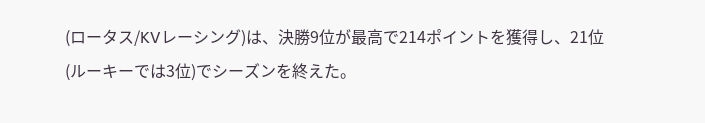(ロータス/KVレーシング)は、決勝9位が最高で214ポイントを獲得し、21位(ルーキーでは3位)でシーズンを終えた。